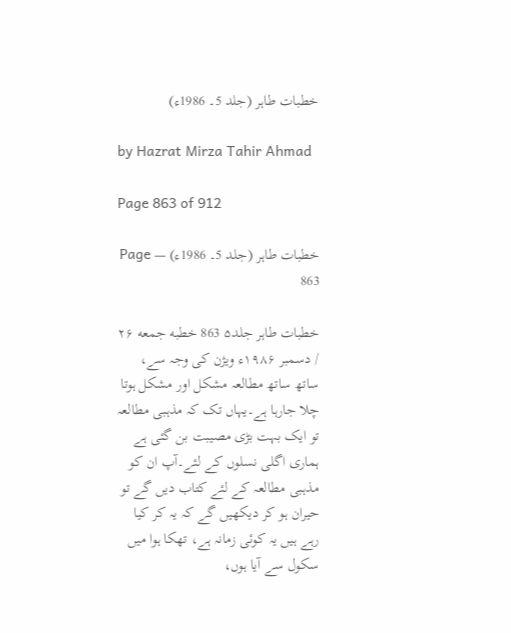خطبات طاہر (جلد 5۔ 1986ء)

by Hazrat Mirza Tahir Ahmad

Page 863 of 912

خطبات طاہر (جلد 5۔ 1986ء) — Page 863

خطبات طاہر جلد۵ 863 خطبه جمعه ۲۶ / دسمبر ۱۹۸۶ء ویژن کی وجہ سے، ساتھ ساتھ مطالعہ مشکل اور مشکل ہوتا چلا جارہا ہے۔یہاں تک کہ مذہبی مطالعہ تو ایک بہت بڑی مصیبت بن گئی ہے ہماری اگلی نسلوں کے لئے۔آپ ان کو مذہبی مطالعہ کے لئے کتاب دیں گے تو حیران ہو کر دیکھیں گے کہ یہ کر کیا رہے ہیں یہ کوئی زمانہ ہے، تھکا ہوا میں سکول سے آیا ہوں،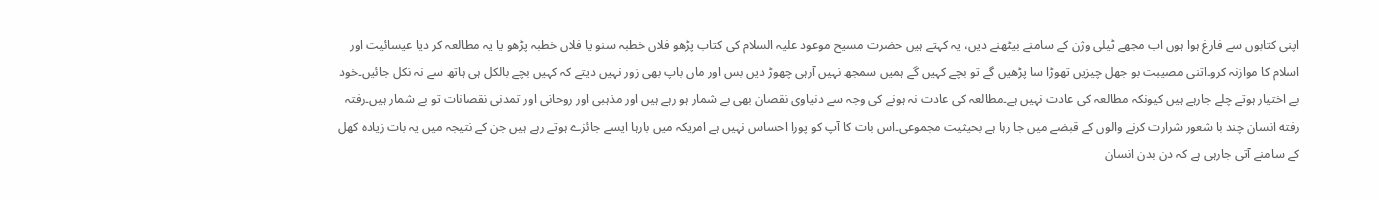اپنی کتابوں سے فارغ ہوا ہوں اب مجھے ٹیلی وژن کے سامنے بیٹھنے دیں، یہ کہتے ہیں حضرت مسیح موعود علیہ السلام کی کتاب پڑھو فلاں خطبہ سنو یا فلاں خطبہ پڑھو یا یہ مطالعہ کر دیا عیسائیت اور اسلام کا موازنہ کرو۔اتنی مصیبت بو جھل چیزیں تھوڑا سا پڑھیں گے تو بچے کہیں گے ہمیں سمجھ نہیں آرہی چھوڑ دیں بس اور ماں باپ بھی زور نہیں دیتے کہ کہیں بچے بالکل ہی ہاتھ سے نہ نکل جائیں۔خود بے اختیار ہوتے چلے جارہے ہیں کیونکہ مطالعہ کی عادت نہیں ہے۔مطالعہ کی عادت نہ ہونے کی وجہ سے دنیاوی نقصان بھی بے شمار ہو رہے ہیں اور مذہبی اور روحانی اور تمدنی نقصانات تو بے شمار ہیں۔رفتہ رفته انسان چند با شعور شرارت کرنے والوں کے قبضے میں جا رہا ہے بحیثیت مجموعی۔اس بات کا آپ کو پورا احساس نہیں ہے امریکہ میں بارہا ایسے جائزے ہوتے رہے ہیں جن کے نتیجہ میں یہ بات زیادہ کھل کے سامنے آتی جارہی ہے کہ دن بدن انسان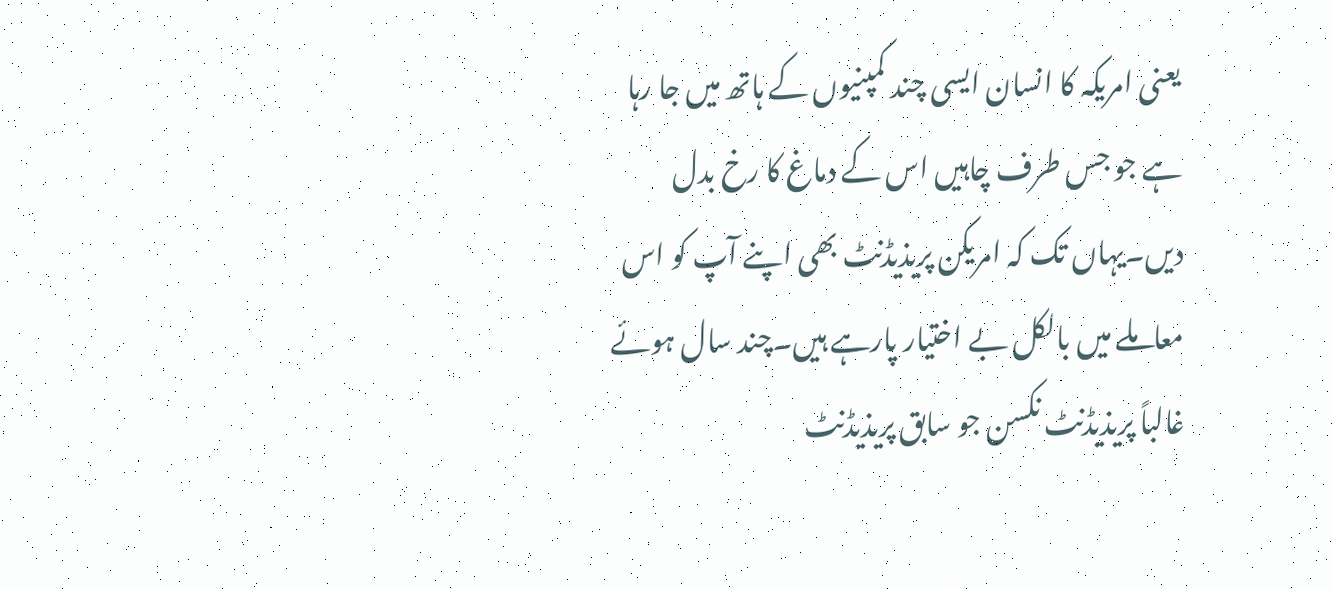یعنی امریکہ کا انسان ایسی چند کمپنیوں کے ہاتھ میں جا رہا ہے جو جس طرف چاہیں اس کے دماغ کا رخ بدل دیں۔یہاں تک کہ امریکن پریذیڈنٹ بھی اپنے آپ کو اس معاملے میں بالکل بے اختیار پارہے ہیں۔چند سال ہوئے غالباً پریذیڈنٹ نکسن جو سابق پریذیڈنٹ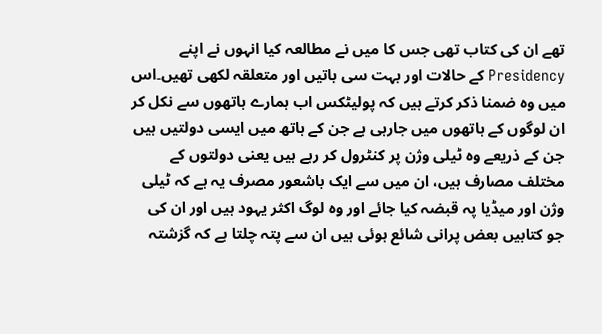تھے ان کی کتاب تھی جس کا میں نے مطالعہ کیا انہوں نے اپنے Presidency کے حالات اور بہت سی باتیں اور متعلقہ لکھی تھیں۔اس میں وہ ضمنا ذکر کرتے ہیں کہ پولیٹکس اب ہمارے ہاتھوں سے نکل کر ان لوگوں کے ہاتھوں میں جارہی ہے جن کے ہاتھ میں ایسی دولتیں ہیں جن کے ذریعے وہ ٹیلی وژن پر کنٹرول کر رہے ہیں یعنی دولتوں کے مختلف مصارف ہیں، ان میں سے ایک باشعور مصرف یہ ہے کہ ٹیلی وژن اور میڈیا پہ قبضہ کیا جائے اور وہ لوگ اکثر یہود ہیں اور ان کی جو کتابیں بعض پرانی شائع ہوئی ہیں ان سے پتہ چلتا ہے کہ گزشتہ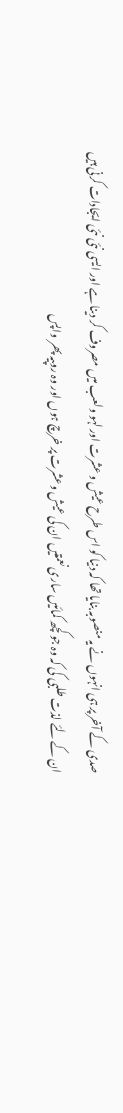صدی کے آخر پر ہی انہوں نے یہ منصوبہ بنایا تھا کہ دنیا کو اس طرح عیش و عشرت اور لہو ولعب میں مصروف کر دینا ہے اور ایسی نئی نئی ایجادات کرنی ہیں ان کے لئے لذت طلبی کی کہ وہ جو کچھ کمائیں ساری نعمتیں ان کی عیش وعشرت پر خرچ ہوں اور وہ روپیہ پھر واپس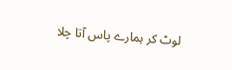لوٹ کر ہمارے پاس آتا چلا